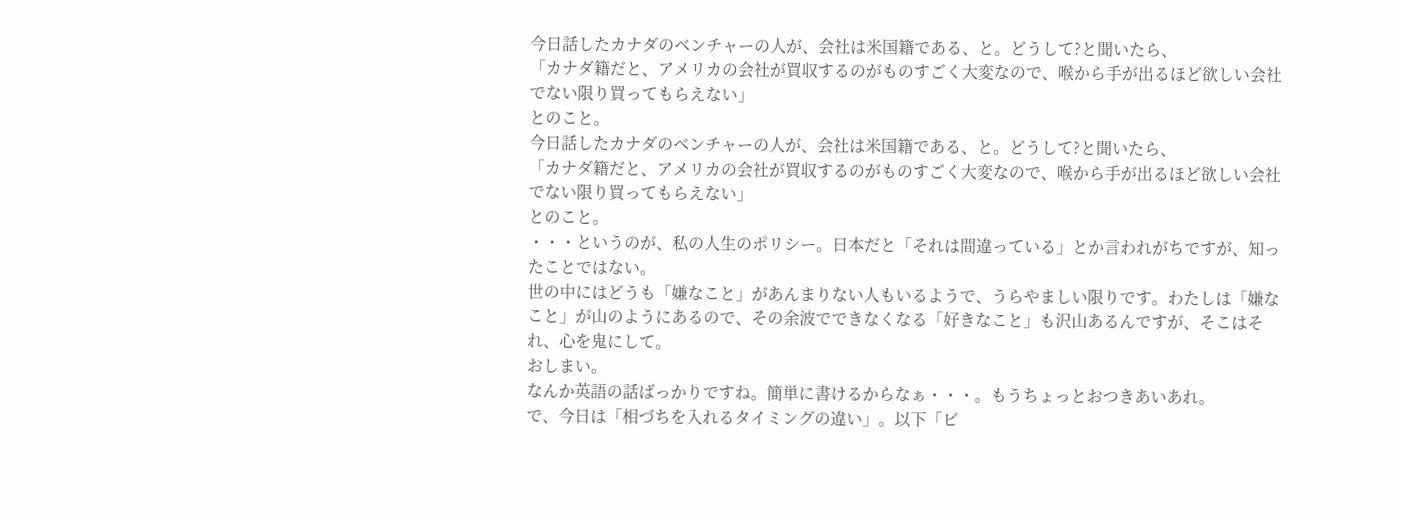今日話したカナダのベンチャーの人が、会社は米国籍である、と。どうして?と聞いたら、
「カナダ籍だと、アメリカの会社が買収するのがものすごく大変なので、喉から手が出るほど欲しい会社でない限り買ってもらえない」
とのこと。
今日話したカナダのベンチャーの人が、会社は米国籍である、と。どうして?と聞いたら、
「カナダ籍だと、アメリカの会社が買収するのがものすごく大変なので、喉から手が出るほど欲しい会社でない限り買ってもらえない」
とのこと。
・・・というのが、私の人生のポリシー。日本だと「それは間違っている」とか言われがちですが、知ったことではない。
世の中にはどうも「嫌なこと」があんまりない人もいるようで、うらやましい限りです。わたしは「嫌なこと」が山のようにあるので、その余波でできなくなる「好きなこと」も沢山あるんですが、そこはそれ、心を鬼にして。
おしまい。
なんか英語の話ばっかりですね。簡単に書けるからなぁ・・・。もうちょっとおつきあいあれ。
で、今日は「相づちを入れるタイミングの違い」。以下「ビ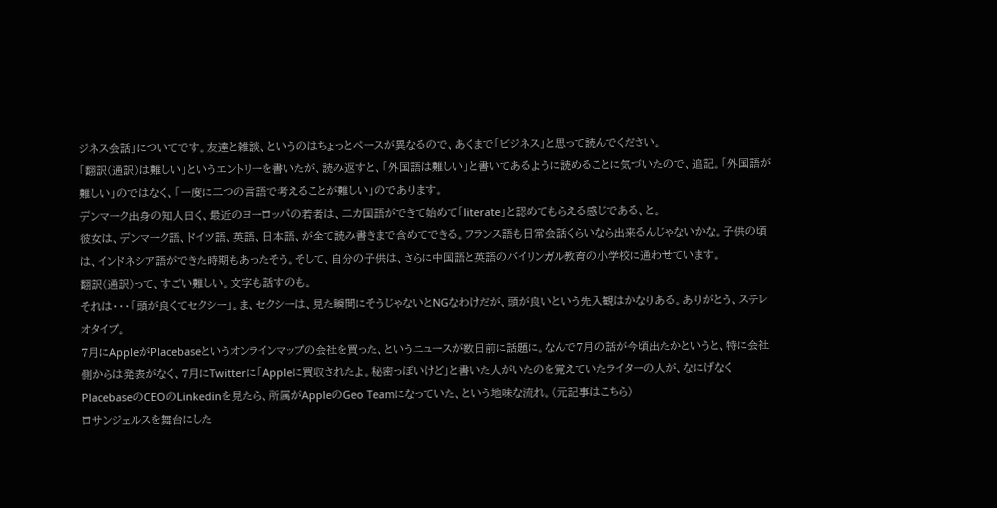ジネス会話」についてです。友達と雑談、というのはちょっとペースが異なるので、あくまで「ビジネス」と思って読んでください。
「翻訳(通訳)は難しい」というエントリーを書いたが、読み返すと、「外国語は難しい」と書いてあるように読めることに気づいたので、追記。「外国語が難しい」のではなく、「一度に二つの言語で考えることが難しい」のであります。
デンマーク出身の知人曰く、最近のヨーロッパの若者は、二カ国語ができて始めて「literate」と認めてもらえる感じである、と。
彼女は、デンマーク語、ドイツ語、英語、日本語、が全て読み書きまで含めてできる。フランス語も日常会話くらいなら出来るんじゃないかな。子供の頃は、インドネシア語ができた時期もあったそう。そして、自分の子供は、さらに中国語と英語のバイリンガル教育の小学校に通わせています。
翻訳(通訳)って、すごい難しい。文字も話すのも。
それは・・・「頭が良くてセクシー」。ま、セクシーは、見た瞬間にそうじゃないとNGなわけだが、頭が良いという先入観はかなりある。ありがとう、ステレオタイプ。
7月にAppleがPlacebaseというオンラインマップの会社を買った、というニュースが数日前に話題に。なんで7月の話が今頃出たかというと、特に会社側からは発表がなく、7月にTwitterに「Appleに買収されたよ。秘密っぽいけど」と書いた人がいたのを覚えていたライターの人が、なにげなくPlacebaseのCEOのLinkedinを見たら、所属がAppleのGeo Teamになっていた、という地味な流れ。(元記事はこちら)
ロサンジェルスを舞台にした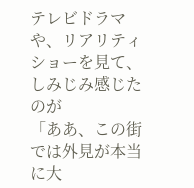テレビドラマや、リアリティショーを見て、しみじみ感じたのが
「ああ、この街では外見が本当に大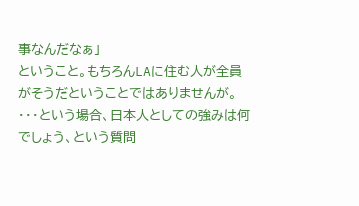事なんだなぁ」
ということ。もちろんLAに住む人が全員がそうだということではありませんが。
・・・という場合、日本人としての強みは何でしょう、という質問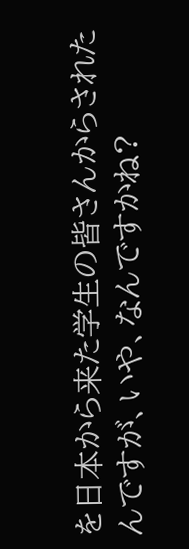を日本から来た学生の皆さんからされたんですが、いや、なんですかね?